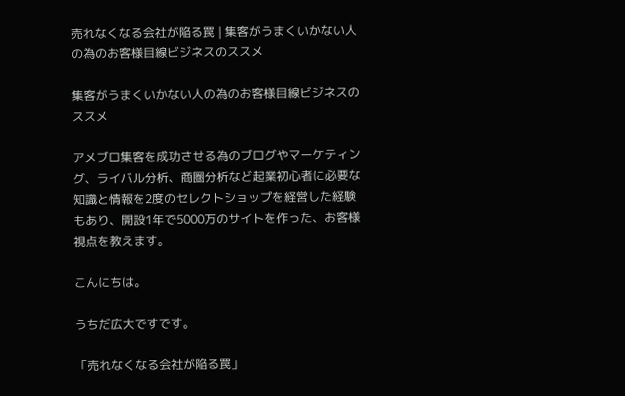売れなくなる会社が陥る罠 | 集客がうまくいかない人の為のお客様目線ビジネスのススメ

集客がうまくいかない人の為のお客様目線ビジネスのススメ

アメブロ集客を成功させる為のブログやマーケティング、ライバル分析、商圏分析など起業初心者に必要な知識と情報を2度のセレクトショップを経営した経験もあり、開設1年で5000万のサイトを作った、お客様視点を教えます。

こんにちは。

うちだ広大ですです。

「売れなくなる会社が陥る罠」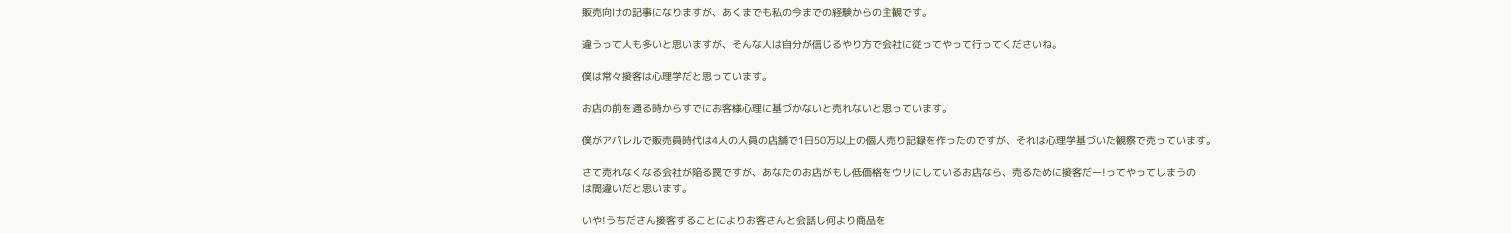販売向けの記事になりますが、あくまでも私の今までの経験からの主観です。

違うって人も多いと思いますが、そんな人は自分が信じるやり方で会社に従ってやって行ってくださいね。

僕は常々接客は心理学だと思っています。

お店の前を通る時からすでにお客様心理に基づかないと売れないと思っています。

僕がアパレルで販売員時代は4人の人員の店舗で1日50万以上の個人売り記録を作ったのですが、それは心理学基づいた観察で売っています。

さて売れなくなる会社が陥る罠ですが、あなたのお店がもし低価格をウリにしているお店なら、売るために接客だー!ってやってしまうの
は間違いだと思います。

いや!うちださん接客することによりお客さんと会話し何より商品を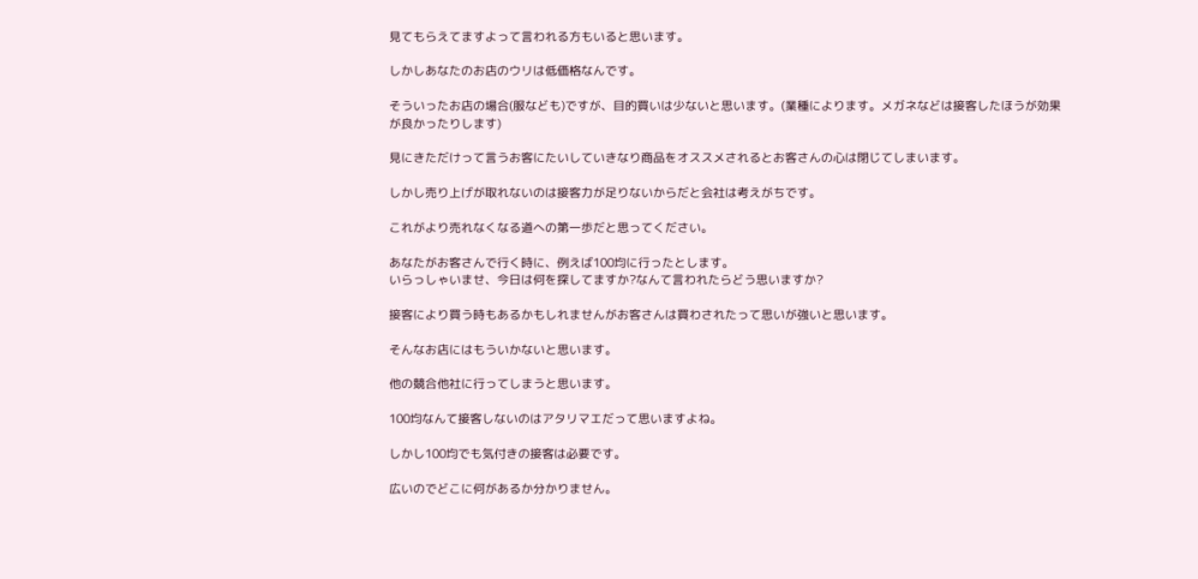見てもらえてますよって言われる方もいると思います。

しかしあなたのお店のウリは低価格なんです。

そういったお店の場合(服なども)ですが、目的買いは少ないと思います。(業種によります。メガネなどは接客したほうが効果が良かったりします)

見にきただけって言うお客にたいしていきなり商品をオススメされるとお客さんの心は閉じてしまいます。

しかし売り上げが取れないのは接客力が足りないからだと会社は考えがちです。

これがより売れなくなる道への第一歩だと思ってください。

あなたがお客さんで行く時に、例えば100均に行ったとします。
いらっしゃいませ、今日は何を探してますか?なんて言われたらどう思いますか?

接客により買う時もあるかもしれませんがお客さんは買わされたって思いが強いと思います。

そんなお店にはもういかないと思います。

他の競合他社に行ってしまうと思います。

100均なんて接客しないのはアタリマエだって思いますよね。

しかし100均でも気付きの接客は必要です。

広いのでどこに何があるか分かりません。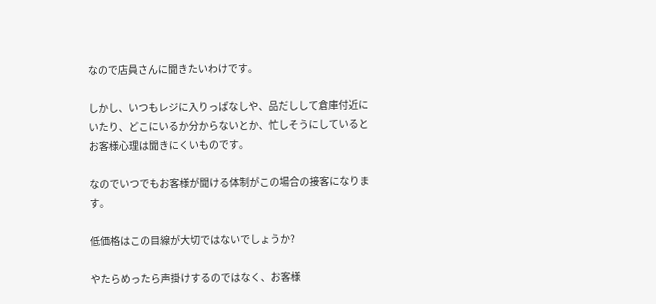なので店員さんに聞きたいわけです。

しかし、いつもレジに入りっぱなしや、品だしして倉庫付近にいたり、どこにいるか分からないとか、忙しそうにしているとお客様心理は聞きにくいものです。

なのでいつでもお客様が聞ける体制がこの場合の接客になります。

低価格はこの目線が大切ではないでしょうか?

やたらめったら声掛けするのではなく、お客様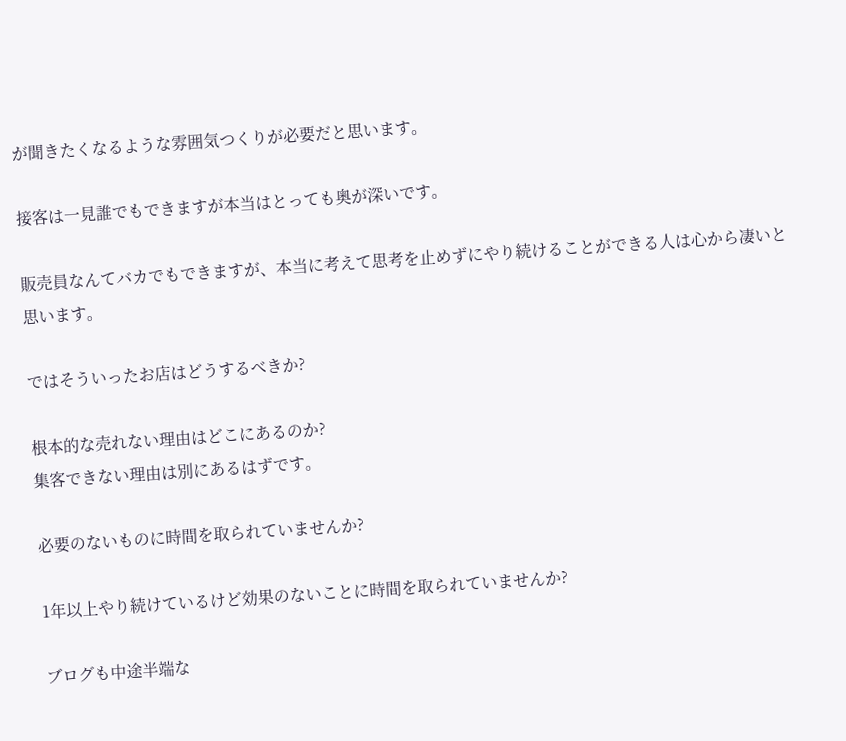が聞きたくなるような雰囲気つくりが必要だと思います。

接客は一見誰でもできますが本当はとっても奥が深いです。

販売員なんてバカでもできますが、本当に考えて思考を止めずにやり続けることができる人は心から凄いと思います。

ではそういったお店はどうするべきか?

根本的な売れない理由はどこにあるのか?
集客できない理由は別にあるはずです。

必要のないものに時間を取られていませんか?

1年以上やり続けているけど効果のないことに時間を取られていませんか?

ブログも中途半端な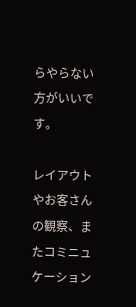らやらない方がいいです。

レイアウトやお客さんの観察、またコミニュケーション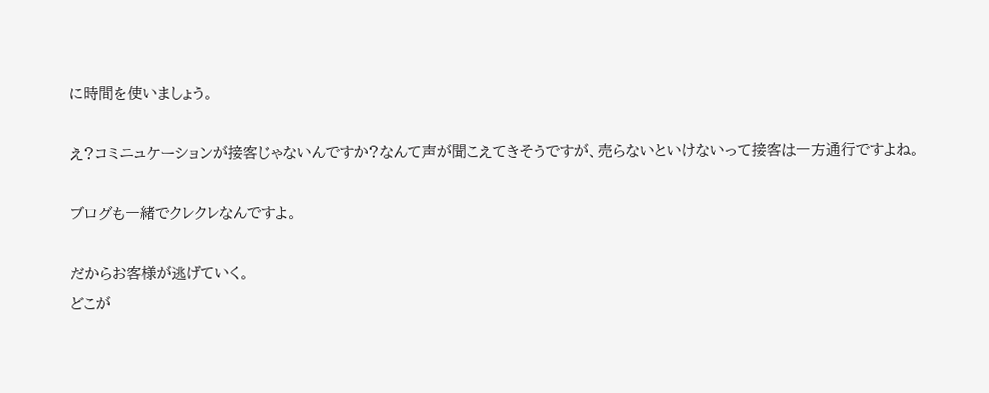に時間を使いましょう。

え?コミニュケーションが接客じゃないんですか?なんて声が聞こえてきそうですが、売らないといけないって接客は一方通行ですよね。

ブログも一緒でクレクレなんですよ。

だからお客様が逃げていく。
どこが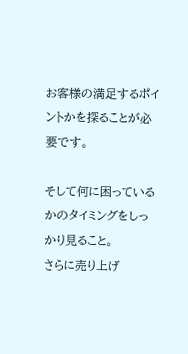お客様の満足するポイントかを探ることが必要です。

そして何に困っているかのタイミングをしっかり見ること。
さらに売り上げ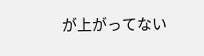が上がってない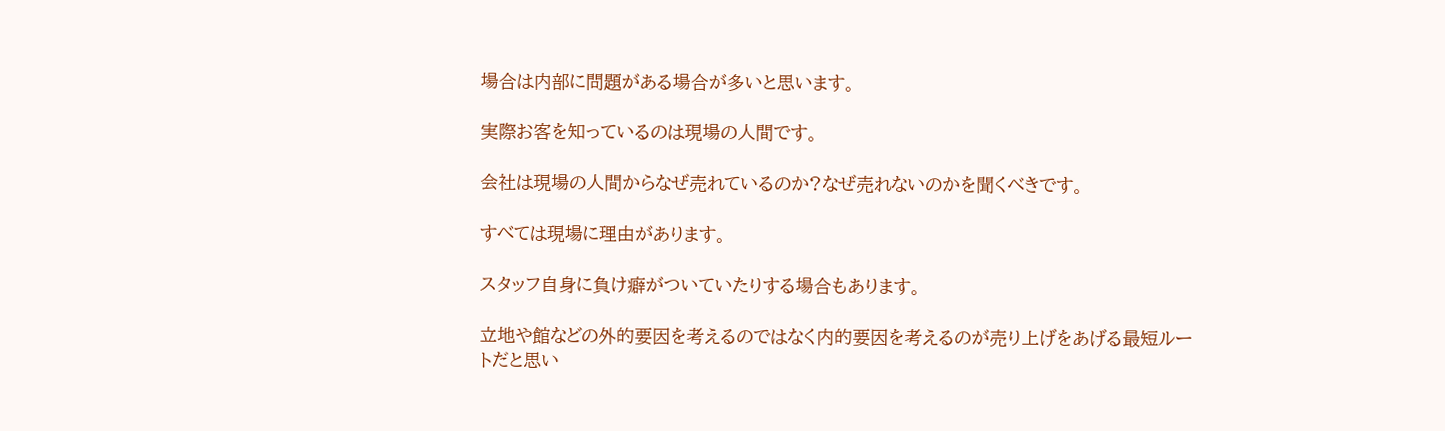場合は内部に問題がある場合が多いと思います。

実際お客を知っているのは現場の人間です。

会社は現場の人間からなぜ売れているのか?なぜ売れないのかを聞くべきです。

すべては現場に理由があります。

スタッフ自身に負け癖がついていたりする場合もあります。

立地や館などの外的要因を考えるのではなく内的要因を考えるのが売り上げをあげる最短ルートだと思い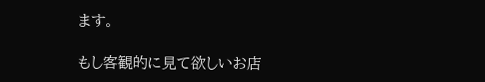ます。

もし客観的に見て欲しいお店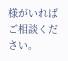様がいればご相談ください。